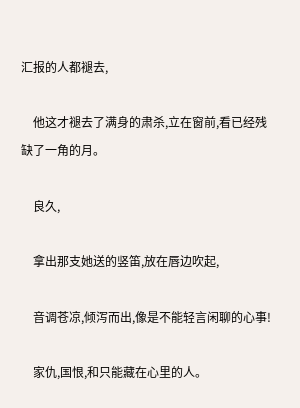汇报的人都褪去,

    他这才褪去了满身的肃杀,立在窗前,看已经残缺了一角的月。

    良久,

    拿出那支她送的竖笛,放在唇边吹起,

    音调苍凉,倾泻而出,像是不能轻言闲聊的心事!

    家仇,国恨,和只能藏在心里的人。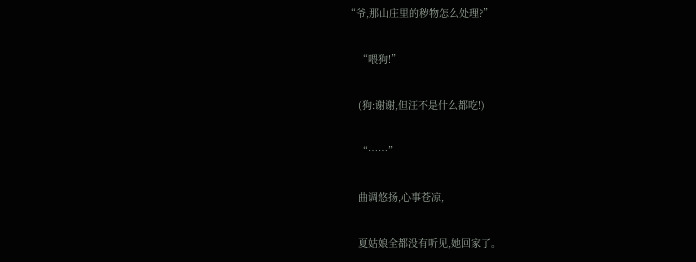“爷,那山庄里的秽物怎么处理?”

    “喂狗!”

    (狗:谢谢,但汪不是什么都吃!)

    “……”

    曲调悠扬,心事苍凉,

    夏姑娘全都没有听见,她回家了。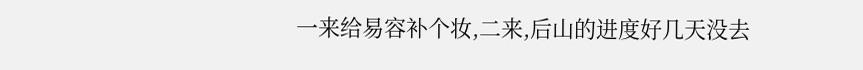一来给易容补个妆,二来,后山的进度好几天没去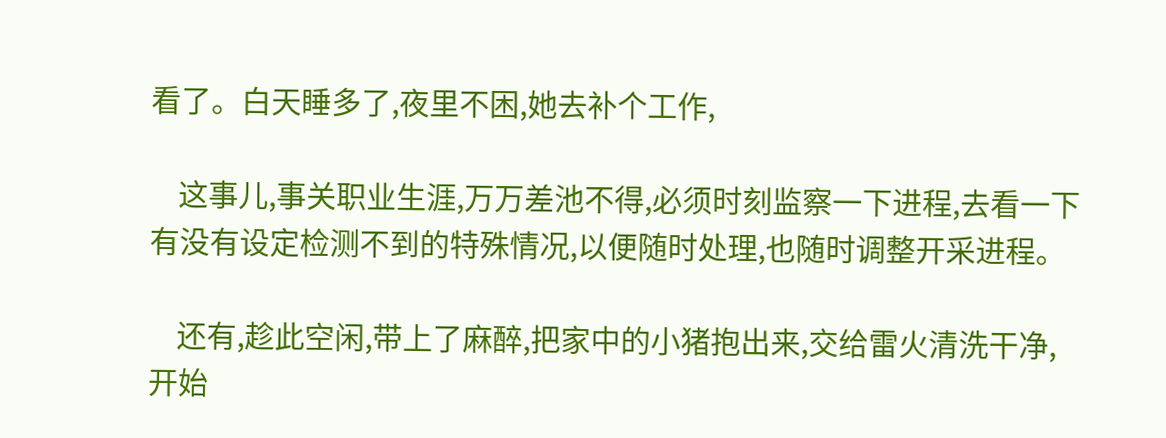看了。白天睡多了,夜里不困,她去补个工作,

    这事儿,事关职业生涯,万万差池不得,必须时刻监察一下进程,去看一下有没有设定检测不到的特殊情况,以便随时处理,也随时调整开采进程。

    还有,趁此空闲,带上了麻醉,把家中的小猪抱出来,交给雷火清洗干净,开始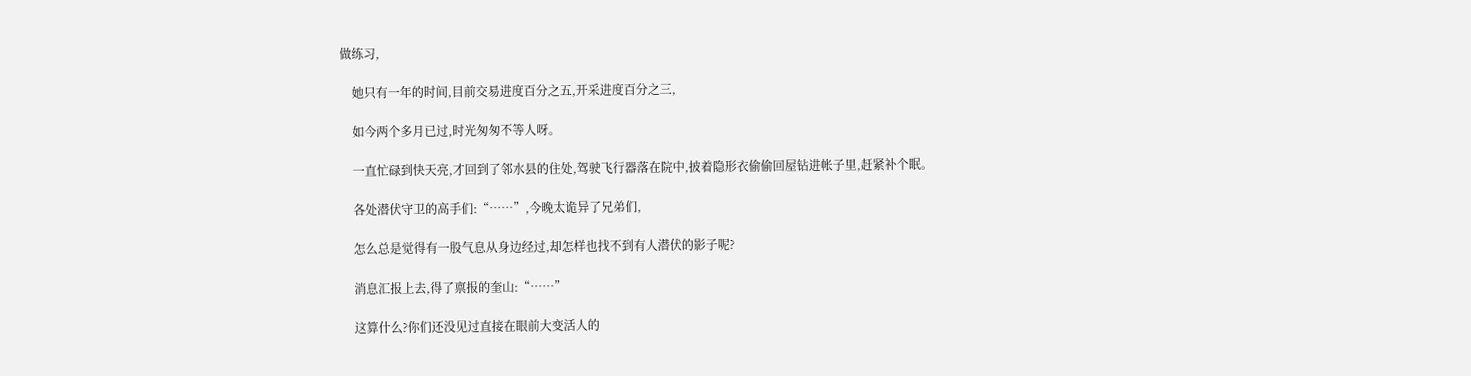做练习,

    她只有一年的时间,目前交易进度百分之五,开采进度百分之三,

    如今两个多月已过,时光匆匆不等人呀。

    一直忙碌到快天亮,才回到了邻水县的住处,驾驶飞行器落在院中,披着隐形衣偷偷回屋钻进帐子里,赶紧补个眠。

    各处潜伏守卫的高手们:“……”,今晚太诡异了兄弟们,

    怎么总是觉得有一股气息从身边经过,却怎样也找不到有人潜伏的影子呢?

    消息汇报上去,得了禀报的奎山:“……”

    这算什么?你们还没见过直接在眼前大变活人的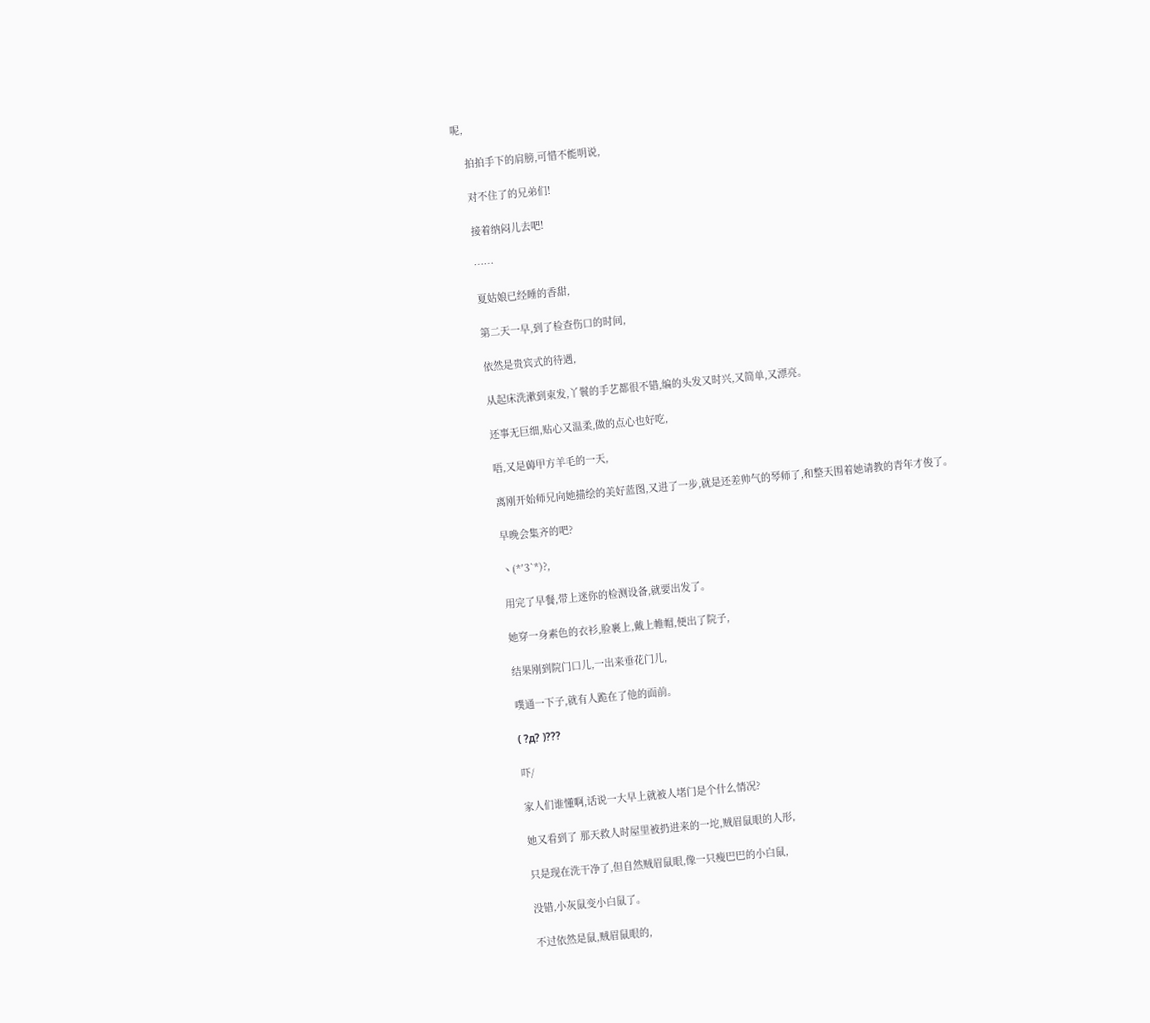呢,

    拍拍手下的肩膀,可惜不能明说,

    对不住了的兄弟们!

    接着纳闷儿去吧!

    ……

    夏姑娘已经睡的香甜,

    第二天一早,到了检查伤口的时间,

    依然是贵宾式的待遇,

    从起床洗漱到束发,丫鬟的手艺都很不错,编的头发又时兴,又简单,又漂亮。

    还事无巨细,贴心又温柔,做的点心也好吃,

    唔,又是薅甲方羊毛的一天,

    离刚开始师兄向她描绘的美好蓝图,又进了一步,就是还差帅气的琴师了,和整天围着她请教的青年才俊了。

    早晚会集齐的吧?

    ヽ(*′3`*)?,

    用完了早餐,带上迷你的检测设备,就要出发了。

    她穿一身素色的衣衫,脸裹上,戴上帷帽,便出了院子,

    结果刚到院门口儿,一出来垂花门儿,

    噗通一下子,就有人跪在了他的面前。

    ( ?д? )???

    吓/

    家人们谁懂啊,话说一大早上就被人堵门是个什么情况?

    她又看到了 那天救人时屋里被扔进来的一坨,贼眉鼠眼的人形,

    只是现在洗干净了,但自然贼眉鼠眼,像一只瘦巴巴的小白鼠,

    没错,小灰鼠变小白鼠了。

    不过依然是鼠,贼眉鼠眼的,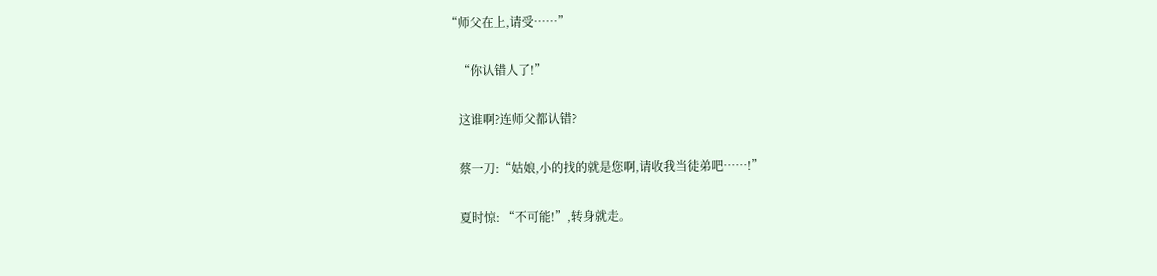“师父在上,请受……”

    “你认错人了!”

    这谁啊?连师父都认错?

    蔡一刀:“姑娘,小的找的就是您啊,请收我当徒弟吧……!”

    夏时惊: “不可能!”,转身就走。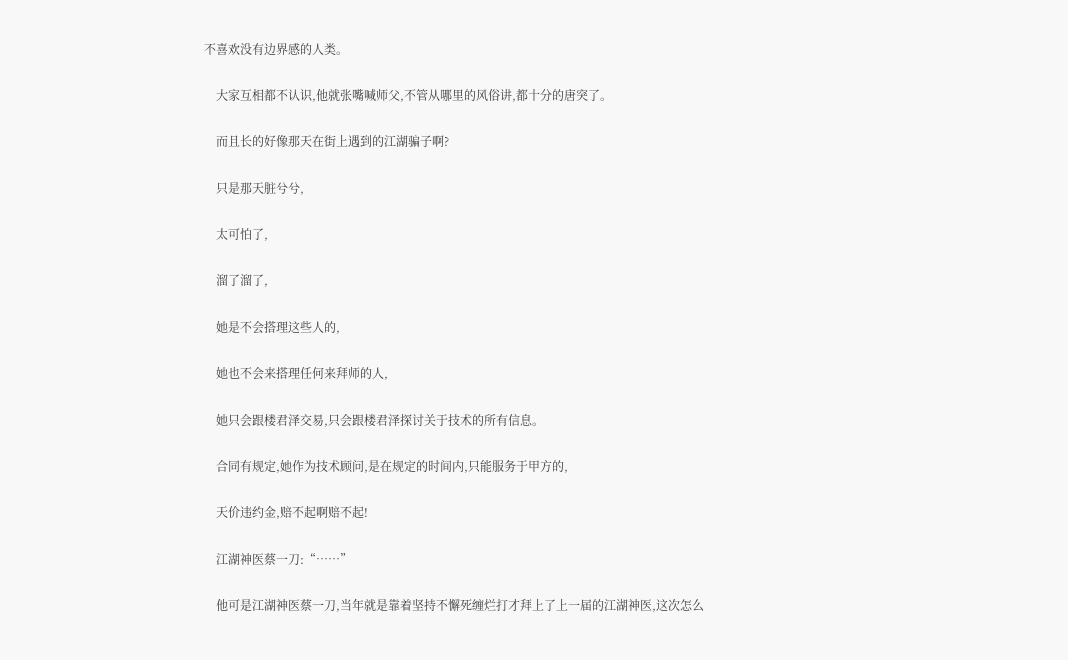不喜欢没有边界感的人类。

    大家互相都不认识,他就张嘴喊师父,不管从哪里的风俗讲,都十分的唐突了。

    而且长的好像那天在街上遇到的江湖骗子啊?

    只是那天脏兮兮,

    太可怕了,

    溜了溜了,

    她是不会搭理这些人的,

    她也不会来搭理任何来拜师的人,

    她只会跟楼君泽交易,只会跟楼君泽探讨关于技术的所有信息。

    合同有规定,她作为技术顾问,是在规定的时间内,只能服务于甲方的,

    天价违约金,赔不起啊赔不起!

    江湖神医蔡一刀:“……”

    他可是江湖神医蔡一刀,当年就是靠着坚持不懈死缠烂打才拜上了上一届的江湖神医,这次怎么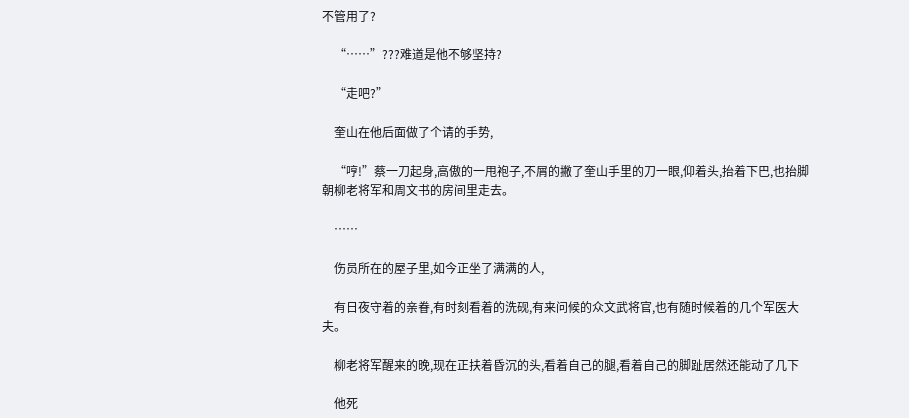不管用了?

    “……”???难道是他不够坚持?

    “走吧?”

    奎山在他后面做了个请的手势,

    “哼!”蔡一刀起身,高傲的一甩袍子,不屑的撇了奎山手里的刀一眼,仰着头,抬着下巴,也抬脚朝柳老将军和周文书的房间里走去。

    ……

    伤员所在的屋子里,如今正坐了满满的人,

    有日夜守着的亲眷,有时刻看着的洗砚,有来问候的众文武将官,也有随时候着的几个军医大夫。

    柳老将军醒来的晚,现在正扶着昏沉的头,看着自己的腿,看着自己的脚趾居然还能动了几下

    他死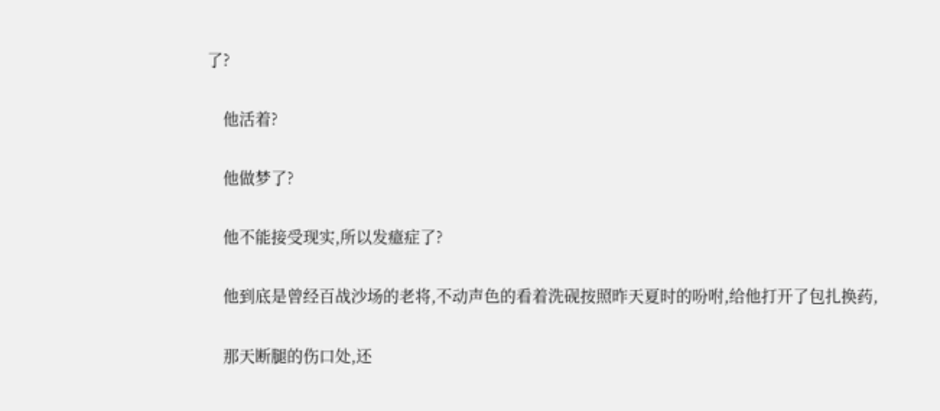了?

    他活着?

    他做梦了?

    他不能接受现实,所以发癔症了?

    他到底是曾经百战沙场的老将,不动声色的看着洗砚按照昨天夏时的吩咐,给他打开了包扎换药,

    那天断腿的伤口处,还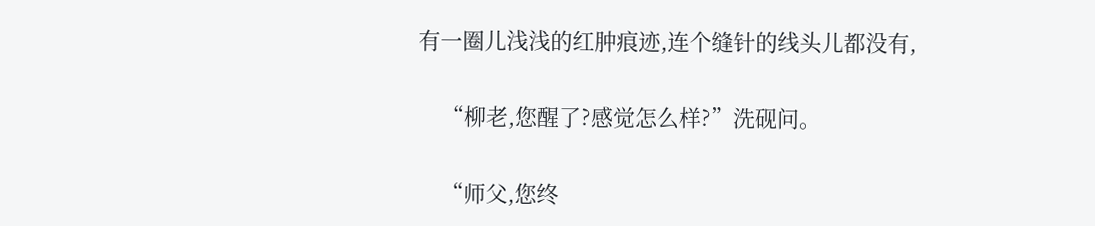有一圈儿浅浅的红肿痕迹,连个缝针的线头儿都没有,

    “柳老,您醒了?感觉怎么样?”洗砚问。

    “师父,您终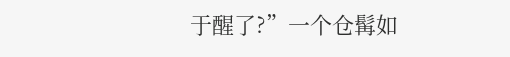于醒了?”一个仓髯如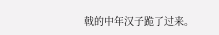戟的中年汉子跪了过来。